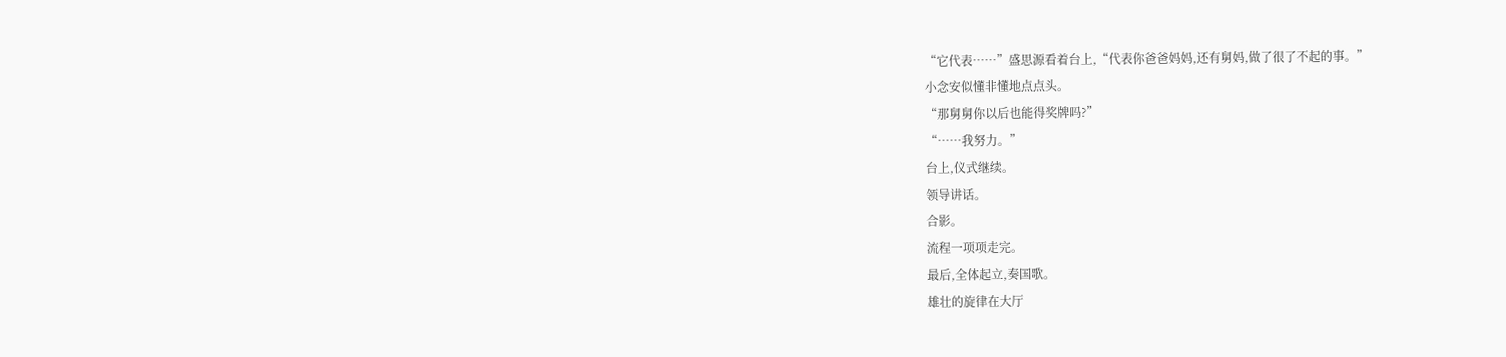“它代表……”盛思源看着台上,“代表你爸爸妈妈,还有舅妈,做了很了不起的事。”
小念安似懂非懂地点点头。
“那舅舅你以后也能得奖牌吗?”
“……我努力。”
台上,仪式继续。
领导讲话。
合影。
流程一项项走完。
最后,全体起立,奏国歌。
雄壮的旋律在大厅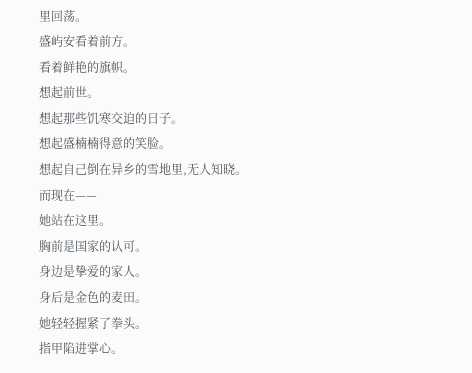里回荡。
盛屿安看着前方。
看着鲜艳的旗帜。
想起前世。
想起那些饥寒交迫的日子。
想起盛楠楠得意的笑脸。
想起自己倒在异乡的雪地里,无人知晓。
而现在——
她站在这里。
胸前是国家的认可。
身边是挚爱的家人。
身后是金色的麦田。
她轻轻握紧了拳头。
指甲陷进掌心。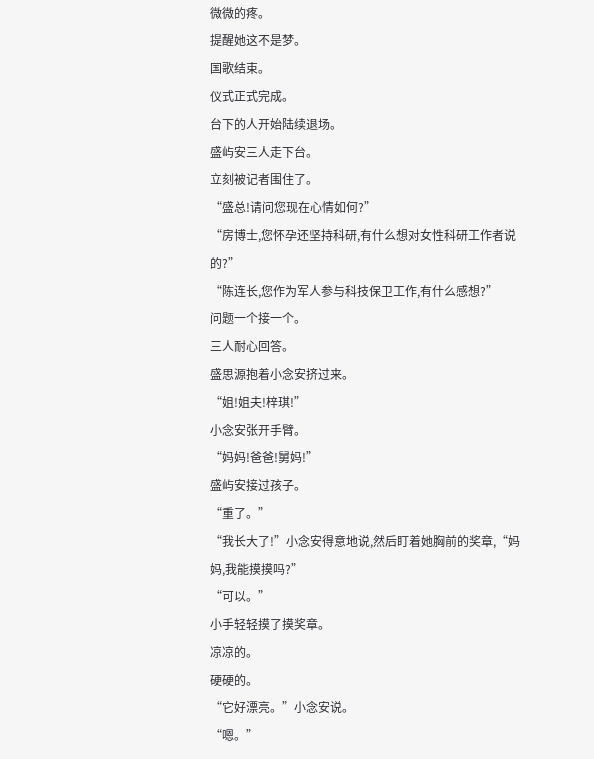微微的疼。
提醒她这不是梦。
国歌结束。
仪式正式完成。
台下的人开始陆续退场。
盛屿安三人走下台。
立刻被记者围住了。
“盛总!请问您现在心情如何?”
“房博士,您怀孕还坚持科研,有什么想对女性科研工作者说的?”
“陈连长,您作为军人参与科技保卫工作,有什么感想?”
问题一个接一个。
三人耐心回答。
盛思源抱着小念安挤过来。
“姐!姐夫!梓琪!”
小念安张开手臂。
“妈妈!爸爸!舅妈!”
盛屿安接过孩子。
“重了。”
“我长大了!”小念安得意地说,然后盯着她胸前的奖章,“妈妈,我能摸摸吗?”
“可以。”
小手轻轻摸了摸奖章。
凉凉的。
硬硬的。
“它好漂亮。”小念安说。
“嗯。”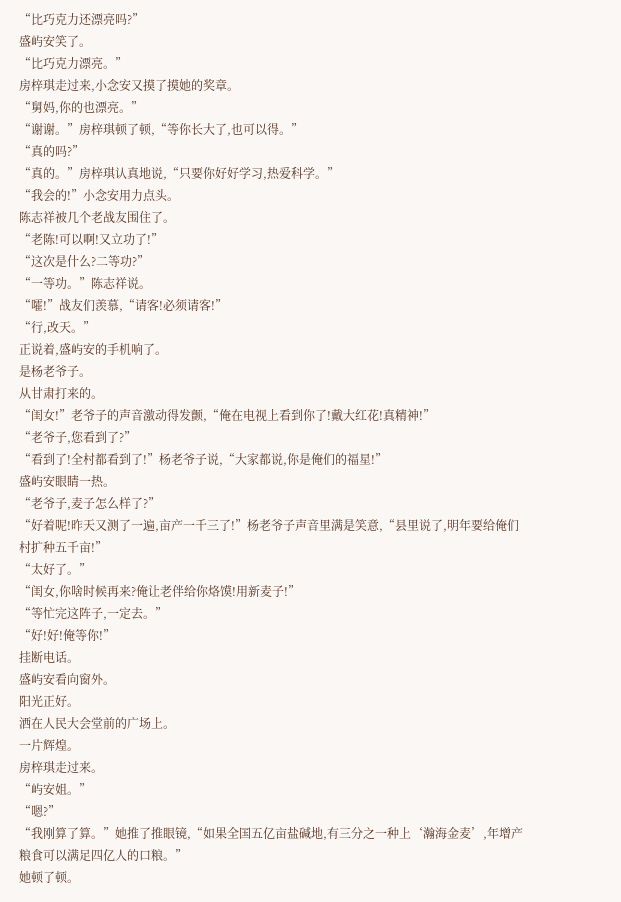“比巧克力还漂亮吗?”
盛屿安笑了。
“比巧克力漂亮。”
房梓琪走过来,小念安又摸了摸她的奖章。
“舅妈,你的也漂亮。”
“谢谢。”房梓琪顿了顿,“等你长大了,也可以得。”
“真的吗?”
“真的。”房梓琪认真地说,“只要你好好学习,热爱科学。”
“我会的!”小念安用力点头。
陈志祥被几个老战友围住了。
“老陈!可以啊!又立功了!”
“这次是什么?二等功?”
“一等功。”陈志祥说。
“嚯!”战友们羡慕,“请客!必须请客!”
“行,改天。”
正说着,盛屿安的手机响了。
是杨老爷子。
从甘肃打来的。
“闺女!”老爷子的声音激动得发颤,“俺在电视上看到你了!戴大红花!真精神!”
“老爷子,您看到了?”
“看到了!全村都看到了!”杨老爷子说,“大家都说,你是俺们的福星!”
盛屿安眼睛一热。
“老爷子,麦子怎么样了?”
“好着呢!昨天又测了一遍,亩产一千三了!”杨老爷子声音里满是笑意,“县里说了,明年要给俺们村扩种五千亩!”
“太好了。”
“闺女,你啥时候再来?俺让老伴给你烙馍!用新麦子!”
“等忙完这阵子,一定去。”
“好!好!俺等你!”
挂断电话。
盛屿安看向窗外。
阳光正好。
洒在人民大会堂前的广场上。
一片辉煌。
房梓琪走过来。
“屿安姐。”
“嗯?”
“我刚算了算。”她推了推眼镜,“如果全国五亿亩盐碱地,有三分之一种上‘瀚海金麦’,年增产粮食可以满足四亿人的口粮。”
她顿了顿。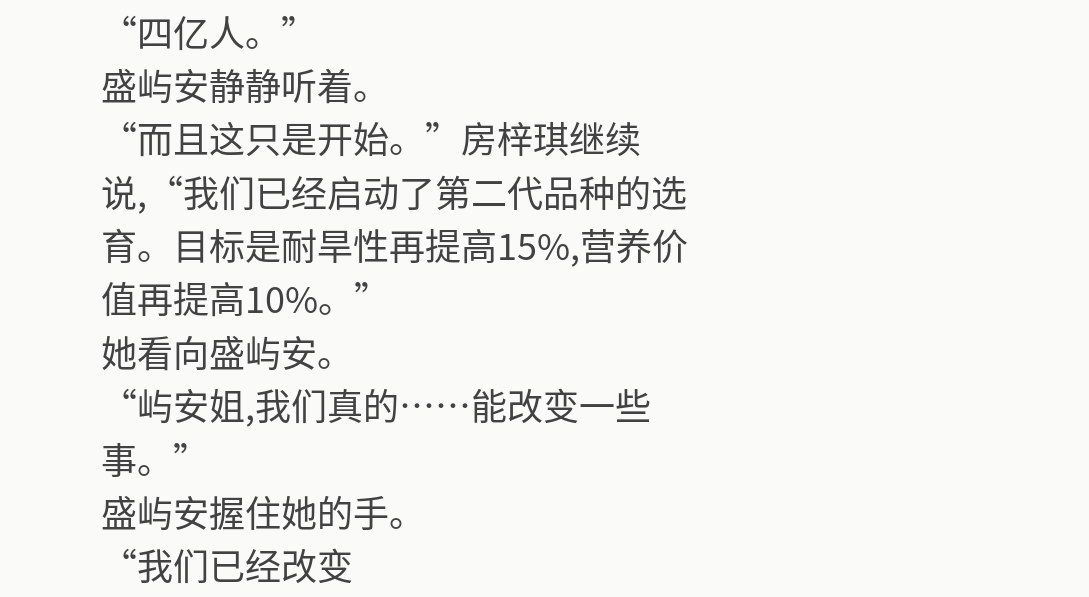“四亿人。”
盛屿安静静听着。
“而且这只是开始。”房梓琪继续说,“我们已经启动了第二代品种的选育。目标是耐旱性再提高15%,营养价值再提高10%。”
她看向盛屿安。
“屿安姐,我们真的……能改变一些事。”
盛屿安握住她的手。
“我们已经改变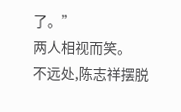了。”
两人相视而笑。
不远处,陈志祥摆脱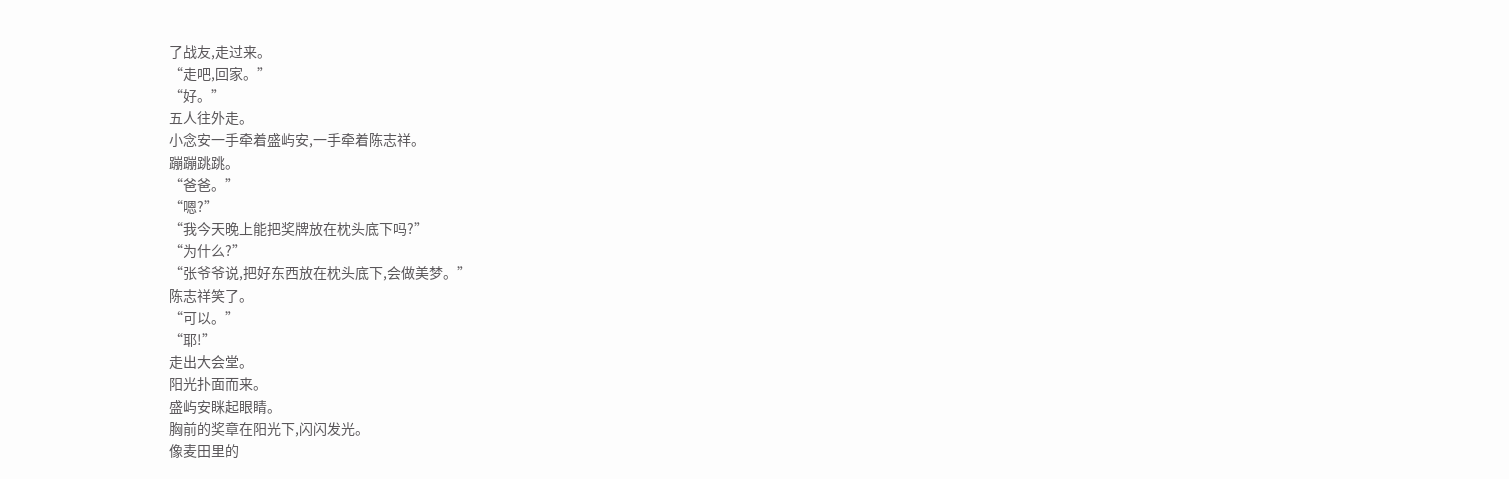了战友,走过来。
“走吧,回家。”
“好。”
五人往外走。
小念安一手牵着盛屿安,一手牵着陈志祥。
蹦蹦跳跳。
“爸爸。”
“嗯?”
“我今天晚上能把奖牌放在枕头底下吗?”
“为什么?”
“张爷爷说,把好东西放在枕头底下,会做美梦。”
陈志祥笑了。
“可以。”
“耶!”
走出大会堂。
阳光扑面而来。
盛屿安眯起眼睛。
胸前的奖章在阳光下,闪闪发光。
像麦田里的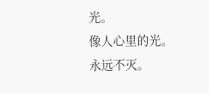光。
像人心里的光。
永远不灭。